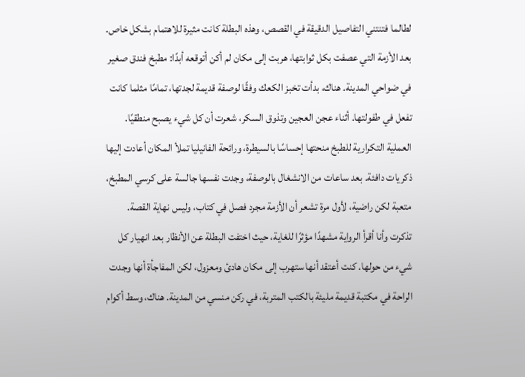لطالما فتنتني التفاصيل الدقيقة في القصص، وهذه البطلة كانت مثيرة للاهتمام بشكل خاص. بعد الأزمة التي عصفت بكل ثوابتها، هربت إلى مكان لم أكن أتوقعه أبدًا: مطبخ فندق صغير في ضواحي المدينة. هناك، بدأت تخبز الكعك وفقًا لوصفة قديمة لجدتها، تمامًا مثلما كانت تفعل في طفولتها. أثناء عجن العجين وتذوق السكر، شعرت أن كل شيء يصبح منطقيًا. العملية التكرارية للطبخ منحتها إحساسًا بالسيطرة، ورائحة الفانيليا تملأ المكان أعادت إليها ذكريات دافئة. بعد ساعات من الانشغال بالوصفة، وجدت نفسها جالسة على كرسي المطبخ، متعبة لكن راضية، لأول مرة تشعر أن الأزمة مجرد فصل في كتاب، وليس نهاية القصة.
تذكرت وأنا أقرأ الرواية مشهدًا مؤثرًا للغاية، حيث اختفت البطلة عن الأنظار بعد انهيار كل شيء من حولها. كنت أعتقد أنها ستهرب إلى مكان هادئ ومعزول، لكن المفاجأة أنها وجدت الراحة في مكتبة قديمة مليئة بالكتب المتربة، في ركن منسي من المدينة. هناك، وسط أكوام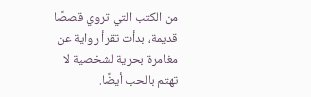من الكتب التي تروي قصصًا قديمة، بدأت تقرأ رواية عن مغامرة بحرية لشخصية لا تهتم بالحب أيضًا.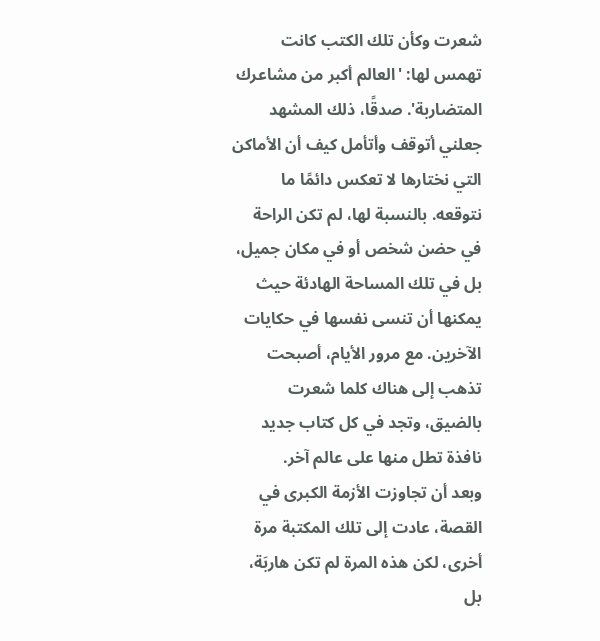شعرت وكأن تلك الكتب كانت تهمس لها: 'العالم أكبر من مشاعرك المتضاربة'. صدقًا، ذلك المشهد جعلني أتوقف وأتأمل كيف أن الأماكن التي نختارها لا تعكس دائمًا ما نتوقعه. بالنسبة لها، لم تكن الراحة في حضن شخص أو في مكان جميل، بل في تلك المساحة الهادئة حيث يمكنها أن تنسى نفسها في حكايات الآخرين. مع مرور الأيام، أصبحت تذهب إلى هناك كلما شعرت بالضيق، وتجد في كل كتاب جديد نافذة تطل منها على عالم آخر.
وبعد أن تجاوزت الأزمة الكبرى في القصة، عادت إلى تلك المكتبة مرة أخرى، لكن هذه المرة لم تكن هاربَة، بل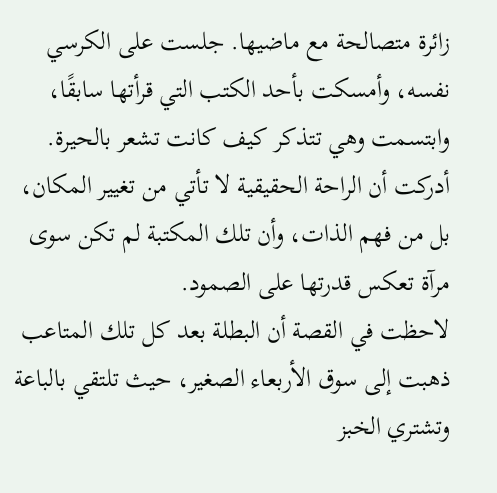زائرة متصالحة مع ماضيها. جلست على الكرسي نفسه، وأمسكت بأحد الكتب التي قرأتها سابقًا، وابتسمت وهي تتذكر كيف كانت تشعر بالحيرة. أدركت أن الراحة الحقيقية لا تأتي من تغيير المكان، بل من فهم الذات، وأن تلك المكتبة لم تكن سوى مرآة تعكس قدرتها على الصمود.
لاحظت في القصة أن البطلة بعد كل تلك المتاعب ذهبت إلى سوق الأربعاء الصغير، حيث تلتقي بالباعة وتشتري الخبز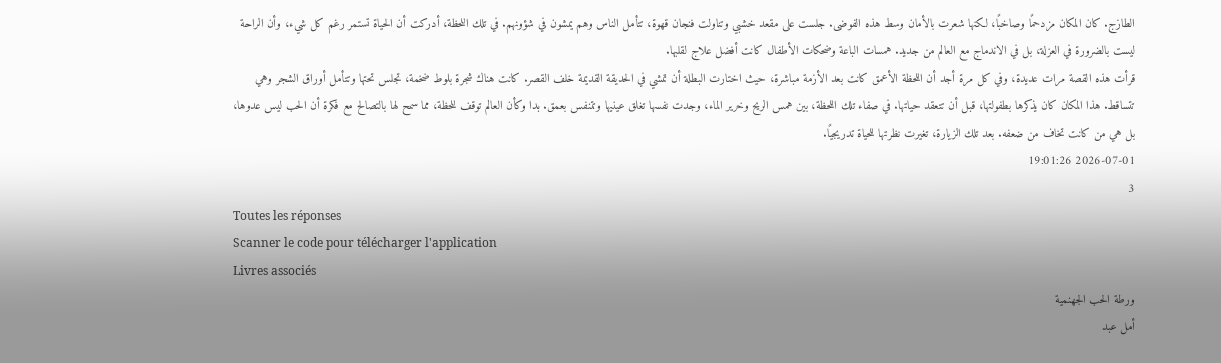الطازج. كان المكان مزدحمًا وصاخبًا، لكنها شعرت بالأمان وسط هذه الفوضى. جلست على مقعد خشبي وتناولت فنجان قهوة، تتأمل الناس وهم يمشون في شؤونهم. في تلك اللحظة، أدركت أن الحياة تستمر رغم كل شيء، وأن الراحة ليست بالضرورة في العزلة، بل في الاندماج مع العالم من جديد. همسات الباعة وضحكات الأطفال كانت أفضل علاج لقلبها.
قرأت هذه القصة مرات عديدة، وفي كل مرة أجد أن اللحظة الأعمق كانت بعد الأزمة مباشرة، حيث اختارت البطلة أن تمشي في الحديقة القديمة خلف القصر. كانت هناك شجرة بلوط ضخمة، تجلس تحتها وتتأمل أوراق الشجر وهي تتساقط. هذا المكان كان يذكرها بطفولتها، قبل أن تتعقد حياتها. في صفاء تلك اللحظة، بين همس الريح وخرير الماء، وجدت نفسها تغلق عينيها وتتنفس بعمق. بدا وكأن العالم توقف للحظة، مما سمح لها بالتصالح مع فكرة أن الحب ليس عدوها، بل هي من كانت تخاف من ضعفه. بعد تلك الزيارة، تغيرت نظرتها للحياة تدريجيًا.
2026-07-01 19:01:26
3
Toutes les réponses
Scanner le code pour télécharger l'application
Livres associés
ورطة الحب الجهنمية
أمل عبد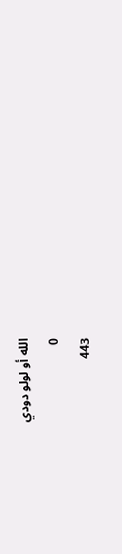الله أو لولو دودي
0
443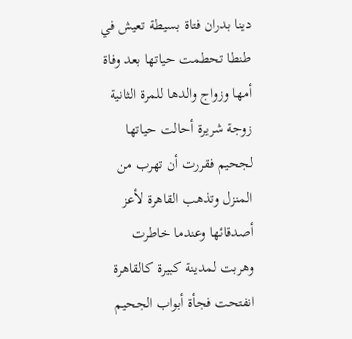دينا بدران فتاة بسيطة تعيش في طنطا تحطمت حياتها بعد وفاة أمها وزواج والدها للمرة الثانية زوجة شريرة أحالت حياتها لجحيم فقررت أن تهرب من المنزل وتذهب القاهرة لأعز أصدقائها وعندما خاطرت وهربت لمدينة كبيرة كالقاهرة انفتحت فجأة أبواب الجحيم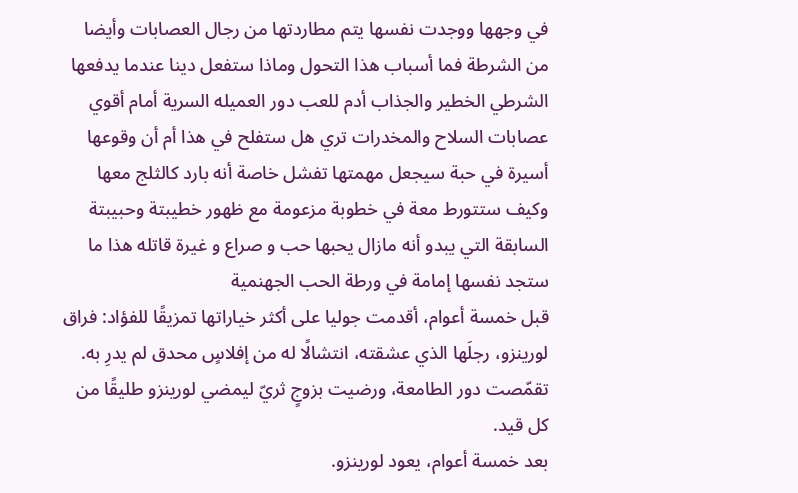في وجهها ووجدت نفسها يتم مطاردتها من رجال العصابات وأيضا من الشرطة فما أسباب هذا التحول وماذا ستفعل دينا عندما يدفعها الشرطي الخطير والجذاب أدم للعب دور العميله السرية أمام أقوي عصابات السلاح والمخدرات تري هل ستفلح في هذا أم أن وقوعها أسيرة في حبة سيجعل مهمتها تفشل خاصة أنه بارد كالثلج معها وكيف ستتورط معة في خطوبة مزعومة مع ظهور خطيبتة وحبيبتة السابقة التي يبدو أنه مازال يحبها حب و صراع و غيرة قاتله هذا ما ستجد نفسها إمامة في ورطة الحب الجهنمية
قبل خمسة أعوام، أقدمت جوليا على أكثر خياراتها تمزيقًا للفؤاد: فراق لورينزو، رجلَها الذي عشقته، انتشالًا له من إفلاسٍ محدق لم يدرِ به. تقمّصت دور الطامعة، ورضيت بزوجٍ ثريّ ليمضي لورينزو طليقًا من كل قيد.
بعد خمسة أعوام، يعود لورينزو.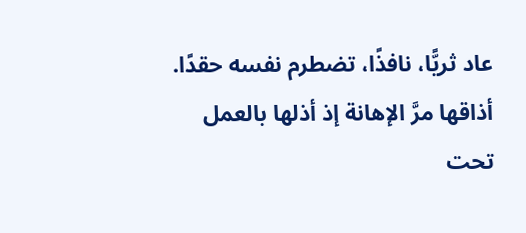عاد ثريًّا، نافذًا، تضطرم نفسه حقدًا. أذاقها مرَّ الإهانة إذ أذلها بالعمل تحت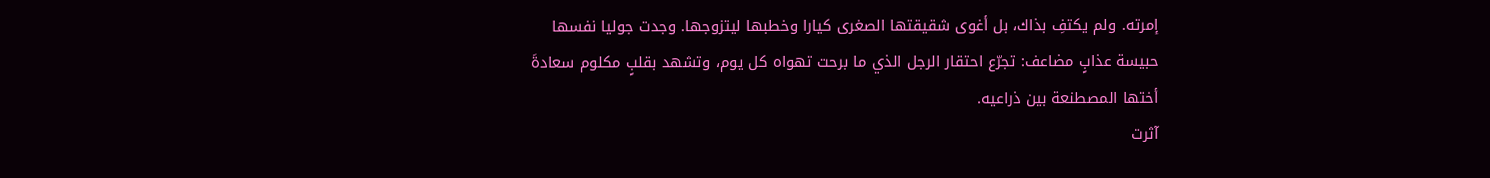إمرته. ولم يكتفِ بذاك، بل أغوى شقيقتها الصغرى كيارا وخطبها ليتزوجها. وجدت جوليا نفسها حبيسة عذابٍ مضاعف: تجرّع احتقار الرجل الذي ما برحت تهواه كل يوم، وتشهد بقلبٍ مكلوم سعادةَ أختها المصطنعة بين ذراعيه.
آثرت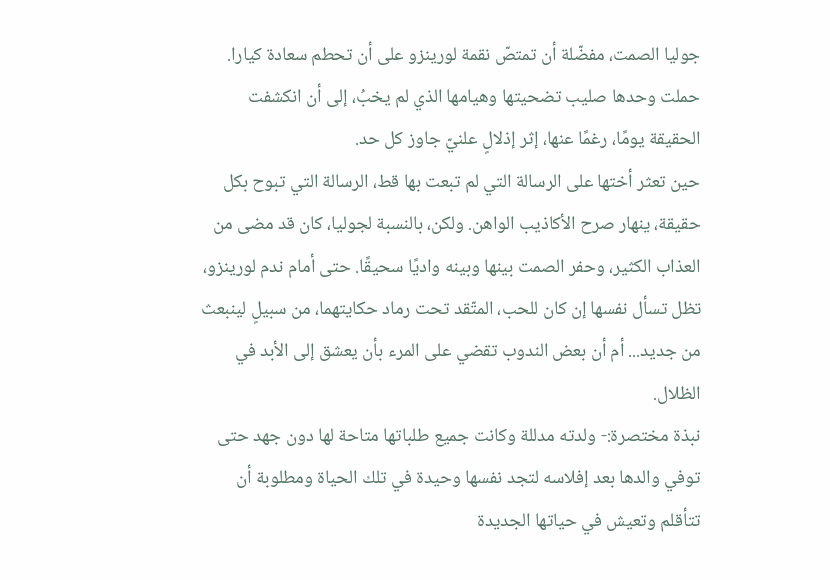جوليا الصمت، مفضّلة أن تمتصّ نقمة لورينزو على أن تحطم سعادة كيارا. حملت وحدها صليب تضحيتها وهيامها الذي لم يخبُ، إلى أن انكشفت الحقيقة يومًا، رغمًا عنها، إثر إذلالٍ علنيّ جاوز كل حد.
حين تعثر أختها على الرسالة التي لم تبعت بها قط، الرسالة التي تبوح بكل حقيقة، ينهار صرح الأكاذيب الواهن. ولكن، بالنسبة لجوليا، كان قد مضى من العذاب الكثير، وحفر الصمت بينها وبينه واديًا سحيقًا. حتى أمام ندم لورينزو، تظل تسأل نفسها إن كان للحب، المتّقد تحت رماد حكايتهما، من سبيلٍ لينبعث من جديد... أم أن بعض الندوب تقضي على المرء بأن يعشق إلى الأبد في الظلال.
نبذة مختصرة:- ولدته مدللة وكانت جميع طلباتها متاحة لها دون جهد حتى توفي والدها بعد إفلاسه لتجد نفسها وحيدة في تلك الحياة ومطلوبة أن تتأقلم وتعيش في حياتها الجديدة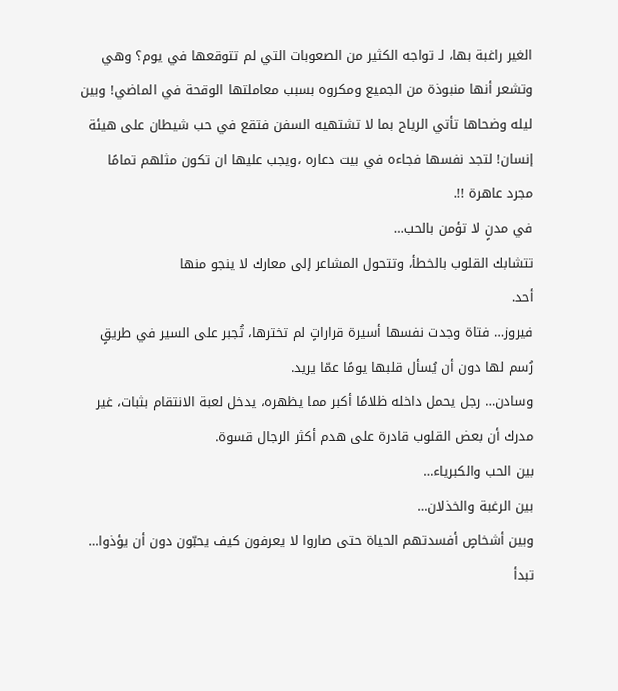الغير راغبة بها، لـ تواجه الكثير من الصعوبات التي لم تتوقعها في يوم؟ وهي وتشعر أنها منبوذة من الجميع ومكروه بسبب معاملتها الوقحة في الماضي! وبين ليله وضحاها تأتي الرياح بما لا تشتهيه السفن فتقع في حب شيطان على هيئة إنسان! لتجد نفسها فجاءه في بيت دعاره ،ويجب عليها ان تكون مثلهم تمامًا مجرد عاهرة !!.
في مدنٍ لا تؤمن بالحب…
تتشابك القلوب بالخطأ، وتتحول المشاعر إلى معارك لا ينجو منها
أحد.
فيروز… فتاة وجدت نفسها أسيرة قراراتٍ لم تخترها، تُجبر على السير في طريقٍ رُسم لها دون أن يُسأل قلبها يومًا عمّا يريد.
وسادن… رجل يحمل داخله ظلامًا أكبر مما يظهره، يدخل لعبة الانتقام بثبات، غير مدرك أن بعض القلوب قادرة على هدم أكثر الرجال قسوة.
بين الحب والكبرياء…
بين الرغبة والخذلان…
وبين أشخاصٍ أفسدتهم الحياة حتى صاروا لا يعرفون كيف يحبّون دون أن يؤذوا…
تبدأ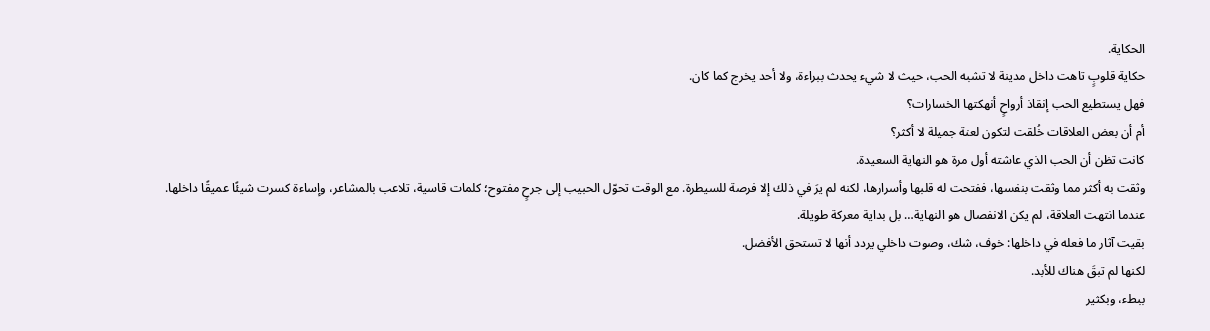الحكاية.
حكاية قلوبٍ تاهت داخل مدينة لا تشبه الحب، حيث لا شيء يحدث ببراءة، ولا أحد يخرج كما كان.
فهل يستطيع الحب إنقاذ أرواحٍ أنهكتها الخسارات؟
أم أن بعض العلاقات خُلقت لتكون لعنة جميلة لا أكثر؟
كانت تظن أن الحب الذي عاشته أول مرة هو النهاية السعيدة.
وثقت به أكثر مما وثقت بنفسها، ففتحت له قلبها وأسرارها، لكنه لم يرَ في ذلك إلا فرصة للسيطرة. مع الوقت تحوّل الحبيب إلى جرحٍ مفتوح؛ كلمات قاسية، تلاعب بالمشاعر، وإساءة كسرت شيئًا عميقًا داخلها.
عندما انتهت العلاقة، لم يكن الانفصال هو النهاية… بل بداية معركة طويلة.
بقيت آثار ما فعله في داخلها: خوف، شك، وصوت داخلي يردد أنها لا تستحق الأفضل.
لكنها لم تبقَ هناك للأبد.
ببطء، وبكثير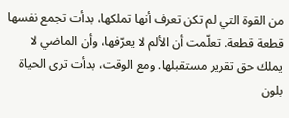من القوة التي لم تكن تعرف أنها تملكها، بدأت تجمع نفسها قطعة قطعة. تعلّمت أن الألم لا يعرّفها، وأن الماضي لا يملك حق تقرير مستقبلها. ومع الوقت، بدأت ترى الحياة بلون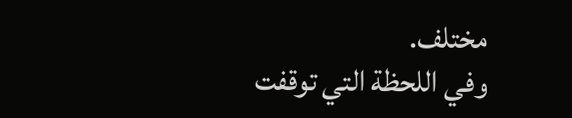مختلف.
وفي اللحظة التي توقفت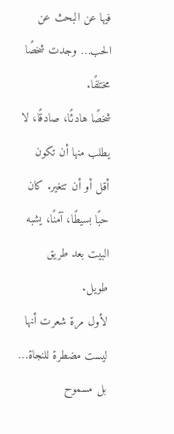فيها عن البحث عن الحب… وجدت شخصًا مختلفًا.
شخصًا هادئًا، صادقًا، لا يطلب منها أن تكون أقل أو أن تتغير. كان حبًا بسيطًا، آمنًا، يشبه البيت بعد طريق طويل.
لأول مرة شعرت أنها ليست مضطرة للنجاة… بل مسموح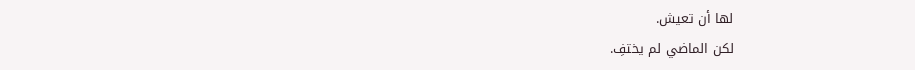لها أن تعيش.
لكن الماضي لم يختفِ.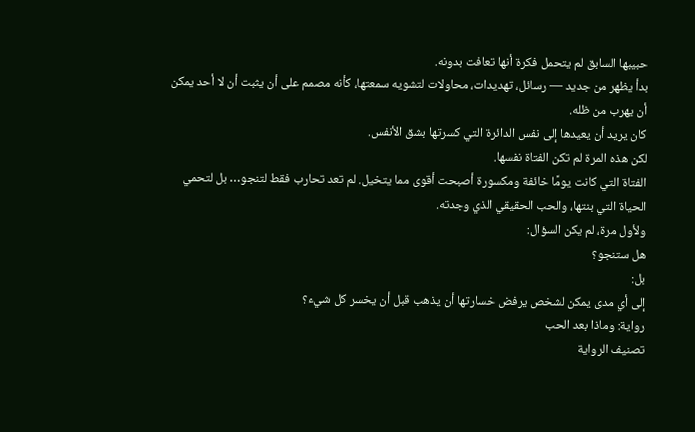حبيبها السابق لم يتحمل فكرة أنها تعافت بدونه.
بدأ يظهر من جديد — رسائل، تهديدات، محاولات لتشويه سمعتها، كأنه مصمم على أن يثبت أن لا أحد يمكن أن يهرب من ظله.
كان يريد أن يعيدها إلى نفس الدائرة التي كسرتها بشق الأنفس.
لكن هذه المرة لم تكن الفتاة نفسها.
الفتاة التي كانت يومًا خائفة ومكسورة أصبحت أقوى مما يتخيل. لم تعد تحارب فقط لتنجو… بل لتحمي الحياة التي بنتها، والحب الحقيقي الذي وجدته.
ولأول مرة، لم يكن السؤال:
هل ستنجو؟
بل:
إلى أي مدى يمكن لشخص يرفض خسارتها أن يذهب قبل أن يخسر كل شيء؟
رواية: وماذا بعد الحب
تصنيف الرواية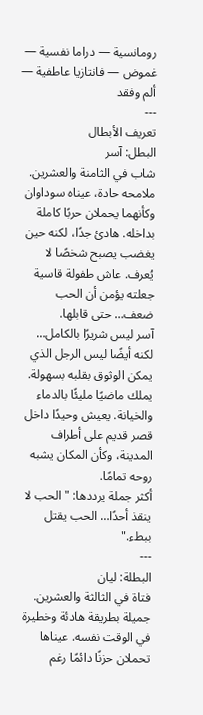رومانسية — دراما نفسية — غموض — فانتازيا عاطفية — ألم وفقد
---
تعريف الأبطال
البطل: آسر
شاب في الثامنة والعشرين. ملامحه حادة، عيناه سوداوان وكأنهما يحملان حربًا كاملة بداخله. هادئ جدًا، لكنه حين يغضب يصبح شخصًا لا يُعرف. عاش طفولة قاسية جعلته يؤمن أن الحب ضعف… حتى قابلها.
آسر ليس شريرًا بالكامل… لكنه أيضًا ليس الرجل الذي يمكن الوثوق بقلبه بسهولة.
يملك ماضيًا مليئًا بالدماء والخيانة. يعيش وحيدًا داخل قصر قديم على أطراف المدينة، وكأن المكان يشبه روحه تمامًا.
أكثر جملة يرددها: "الحب لا ينقذ أحدًا… الحب يقتل ببطء."
---
البطلة: ليان
فتاة في الثالثة والعشرين. جميلة بطريقة هادئة وخطيرة في الوقت نفسه. عيناها تحملان حزنًا دائمًا رغم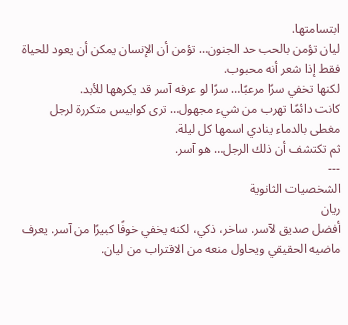ابتسامتها.
ليان تؤمن بالحب حد الجنون… تؤمن أن الإنسان يمكن أن يعود للحياة فقط إذا شعر أنه محبوب.
لكنها تخفي سرًا مرعبًا… سرًا لو عرفه آسر قد يكرهها للأبد.
كانت دائمًا تهرب من شيء مجهول… ترى كوابيس متكررة لرجل مغطى بالدماء ينادي اسمها كل ليلة.
ثم تكتشف أن ذلك الرجل… هو آسر.
---
الشخصيات الثانوية
ريان
أفضل صديق لآسر. ساخر، ذكي، لكنه يخفي خوفًا كبيرًا من آسر. يعرف ماضيه الحقيقي ويحاول منعه من الاقتراب من ليان.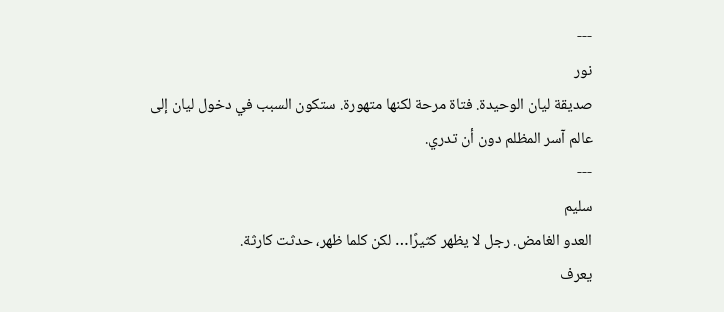---
نور
صديقة ليان الوحيدة. فتاة مرحة لكنها متهورة. ستكون السبب في دخول ليان إلى عالم آسر المظلم دون أن تدري.
---
سليم
العدو الغامض. رجل لا يظهر كثيرًا… لكن كلما ظهر، حدثت كارثة.
يعرف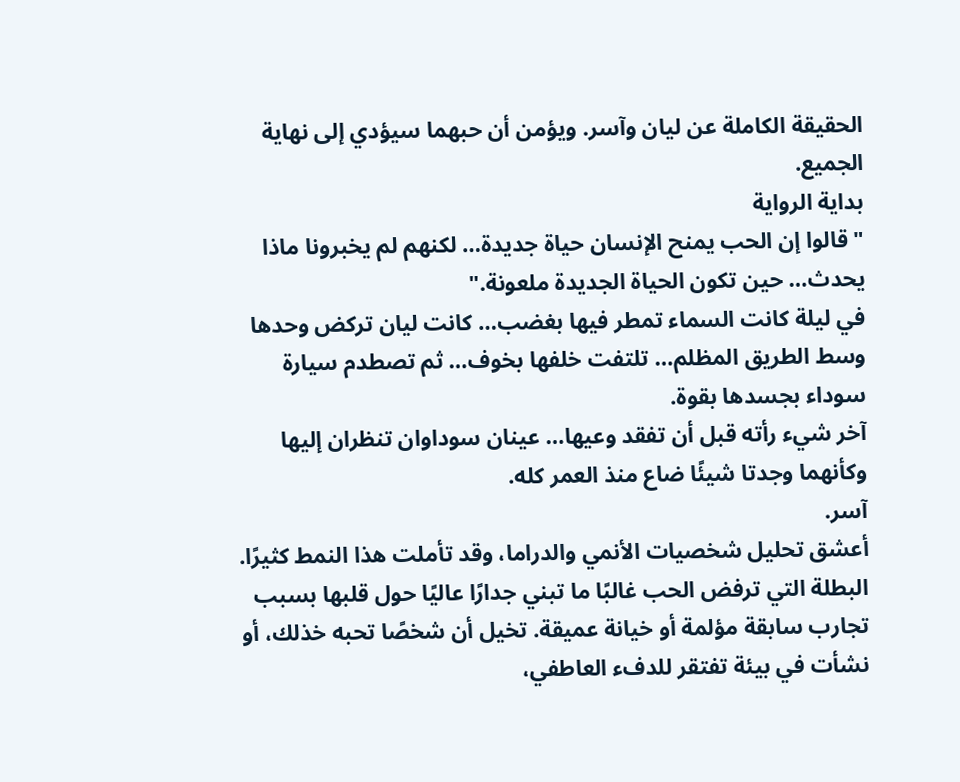الحقيقة الكاملة عن ليان وآسر. ويؤمن أن حبهما سيؤدي إلى نهاية الجميع.
بداية الرواية
"قالوا إن الحب يمنح الإنسان حياة جديدة… لكنهم لم يخبرونا ماذا يحدث… حين تكون الحياة الجديدة ملعونة."
في ليلة كانت السماء تمطر فيها بغضب… كانت ليان تركض وحدها وسط الطريق المظلم… تلتفت خلفها بخوف… ثم تصطدم سيارة سوداء بجسدها بقوة.
آخر شيء رأته قبل أن تفقد وعيها… عينان سوداوان تنظران إليها وكأنهما وجدتا شيئًا ضاع منذ العمر كله.
آسر.
أعشق تحليل شخصيات الأنمي والدراما، وقد تأملت هذا النمط كثيرًا. البطلة التي ترفض الحب غالبًا ما تبني جدارًا عاليًا حول قلبها بسبب تجارب سابقة مؤلمة أو خيانة عميقة. تخيل أن شخصًا تحبه خذلك، أو نشأت في بيئة تفتقر للدفء العاطفي،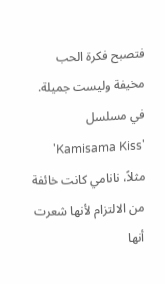فتصبح فكرة الحب مخيفة وليست جميلة. في مسلسل 'Kamisama Kiss' مثلاً، نانامي كانت خائفة من الالتزام لأنها شعرت أنها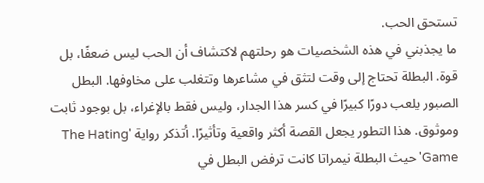تستحق الحب.
ما يجذبني في هذه الشخصيات هو رحلتهم لاكتشاف أن الحب ليس ضعفًا، بل قوة. البطلة تحتاج إلى وقت لتثق في مشاعرها وتتغلب على مخاوفها. البطل الصبور يلعب دورًا كبيرًا في كسر هذا الجدار، وليس فقط بالإغراء، بل بوجود ثابت وموثوق. هذا التطور يجعل القصة أكثر واقعية وتأثيرًا. أتذكر رواية 'The Hating Game' حيث البطلة نيمراتا كانت ترفض البطل في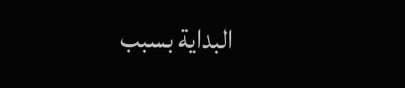البداية بسبب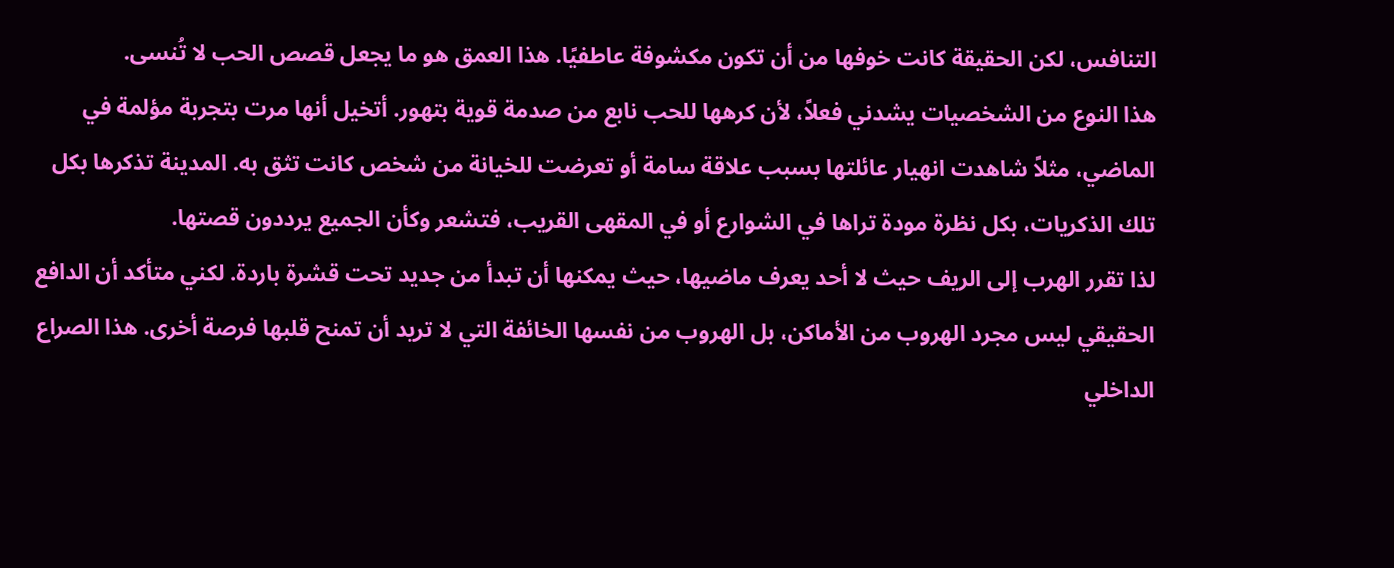التنافس، لكن الحقيقة كانت خوفها من أن تكون مكشوفة عاطفيًا. هذا العمق هو ما يجعل قصص الحب لا تُنسى.
هذا النوع من الشخصيات يشدني فعلاً، لأن كرهها للحب نابع من صدمة قوية بتهور. أتخيل أنها مرت بتجربة مؤلمة في الماضي، مثلاً شاهدت انهيار عائلتها بسبب علاقة سامة أو تعرضت للخيانة من شخص كانت تثق به. المدينة تذكرها بكل تلك الذكريات، بكل نظرة مودة تراها في الشوارع أو في المقهى القريب، فتشعر وكأن الجميع يرددون قصتها.
لذا تقرر الهرب إلى الريف حيث لا أحد يعرف ماضيها، حيث يمكنها أن تبدأ من جديد تحت قشرة باردة. لكني متأكد أن الدافع الحقيقي ليس مجرد الهروب من الأماكن، بل الهروب من نفسها الخائفة التي لا تريد أن تمنح قلبها فرصة أخرى. هذا الصراع الداخلي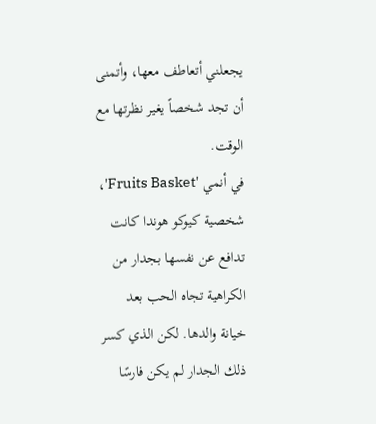يجعلني أتعاطف معها، وأتمنى أن تجد شخصاً يغير نظرتها مع الوقت.
في أنمي 'Fruits Basket'، شخصية كيوكو هوندا كانت تدافع عن نفسها بجدار من الكراهية تجاه الحب بعد خيانة والدها. لكن الذي كسر ذلك الجدار لم يكن فارسًا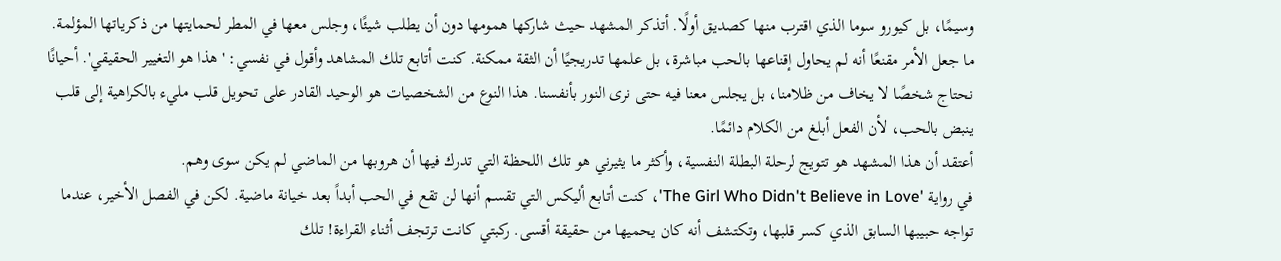وسيمًا، بل كيورو سوما الذي اقترب منها كصديق أولًا. أتذكر المشهد حيث شاركها همومها دون أن يطلب شيئًا، وجلس معها في المطر لحمايتها من ذكرياتها المؤلمة.
ما جعل الأمر مقنعًا أنه لم يحاول إقناعها بالحب مباشرة، بل علمها تدريجيًا أن الثقة ممكنة. كنت أتابع تلك المشاهد وأقول في نفسي: 'هذا هو التغيير الحقيقي'. أحيانًا نحتاج شخصًا لا يخاف من ظلامنا، بل يجلس معنا فيه حتى نرى النور بأنفسنا. هذا النوع من الشخصيات هو الوحيد القادر على تحويل قلب مليء بالكراهية إلى قلب ينبض بالحب، لأن الفعل أبلغ من الكلام دائمًا.
أعتقد أن هذا المشهد هو تتويج لرحلة البطلة النفسية، وأكثر ما يثيرني هو تلك اللحظة التي تدرك فيها أن هروبها من الماضي لم يكن سوى وهم.
في رواية 'The Girl Who Didn't Believe in Love'، كنت أتابع أليكس التي تقسم أنها لن تقع في الحب أبداً بعد خيانة ماضية. لكن في الفصل الأخير، عندما تواجه حبيبها السابق الذي كسر قلبها، وتكتشف أنه كان يحميها من حقيقة أقسى. ركبتي كانت ترتجف أثناء القراءة! تلك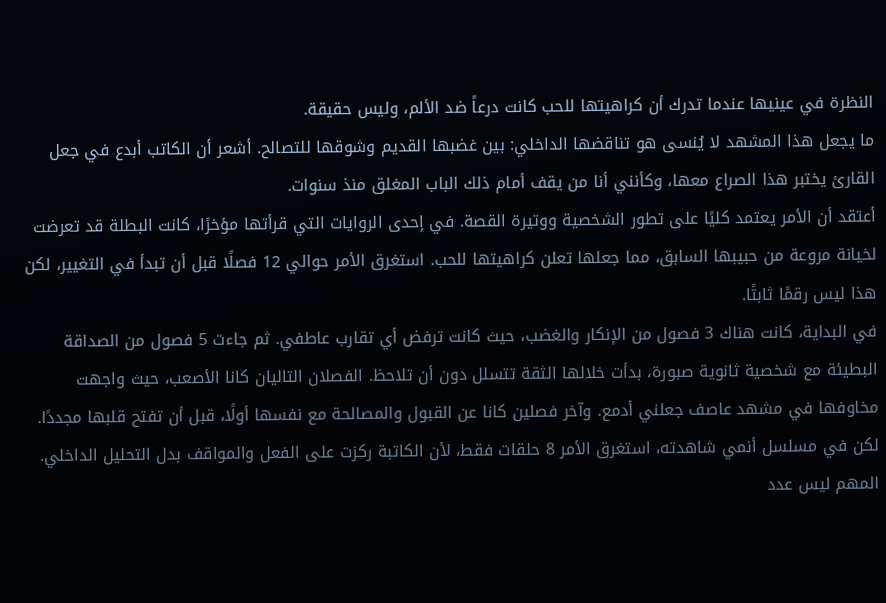النظرة في عينيها عندما تدرك أن كراهيتها للحب كانت درعاً ضد الألم، وليس حقيقة.
ما يجعل هذا المشهد لا يُنسى هو تناقضها الداخلي: بين غضبها القديم وشوقها للتصالح. أشعر أن الكاتب أبدع في جعل القارئ يختبر هذا الصراع معها، وكأنني أنا من يقف أمام ذلك الباب المغلق منذ سنوات.
أعتقد أن الأمر يعتمد كليًا على تطور الشخصية ووتيرة القصة. في إحدى الروايات التي قرأتها مؤخرًا، كانت البطلة قد تعرضت لخيانة مروعة من حبيبها السابق، مما جعلها تعلن كراهيتها للحب. استغرق الأمر حوالي 12 فصلًا قبل أن تبدأ في التغيير، لكن هذا ليس رقمًا ثابتًا.
في البداية، كانت هناك 3 فصول من الإنكار والغضب، حيث كانت ترفض أي تقارب عاطفي. ثم جاءت 5 فصول من الصداقة البطيئة مع شخصية ثانوية صبورة، بدأت خلالها الثقة تتسلل دون أن تلاحظ. الفصلان التاليان كانا الأصعب، حيث واجهت مخاوفها في مشهد عاصف جعلني أدمع. وآخر فصلين كانا عن القبول والمصالحة مع نفسها أولًا، قبل أن تفتح قلبها مجددًا.
لكن في مسلسل أنمي شاهدته، استغرق الأمر 8 حلقات فقط، لأن الكاتبة ركزت على الفعل والمواقف بدل التحليل الداخلي. المهم ليس عدد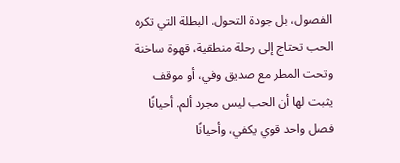الفصول، بل جودة التحول. البطلة التي تكره الحب تحتاج إلى رحلة منطقية، قهوة ساخنة وتحت المطر مع صديق وفي، أو موقف يثبت لها أن الحب ليس مجرد ألم. أحيانًا فصل واحد قوي يكفي، وأحيانًا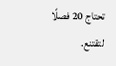تحتاج 20 فصلًا لتقتنع.